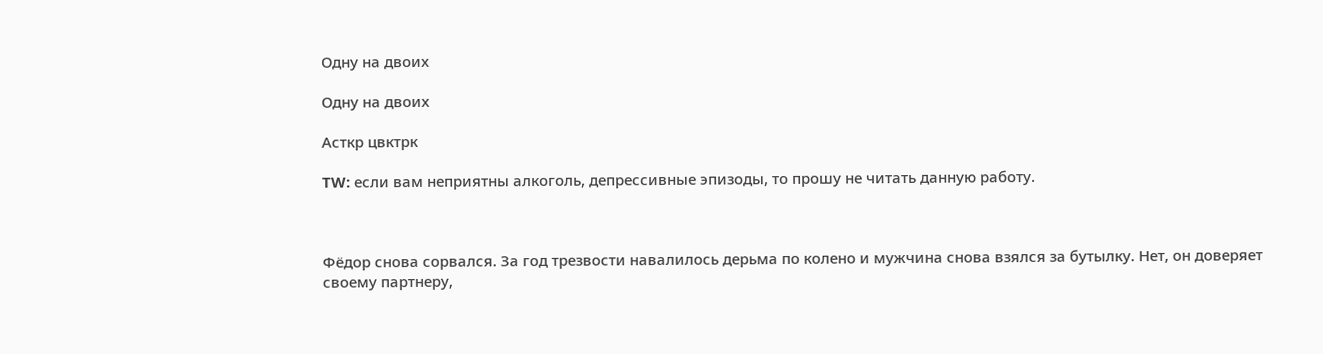Одну на двоих

Одну на двоих

Асткр цвктрк

TW: если вам неприятны алкоголь, депрессивные эпизоды, то прошу не читать данную работу.



Фёдор снова сорвался. За год трезвости навалилось дерьма по колено и мужчина снова взялся за бутылку. Нет, он доверяет своему партнеру,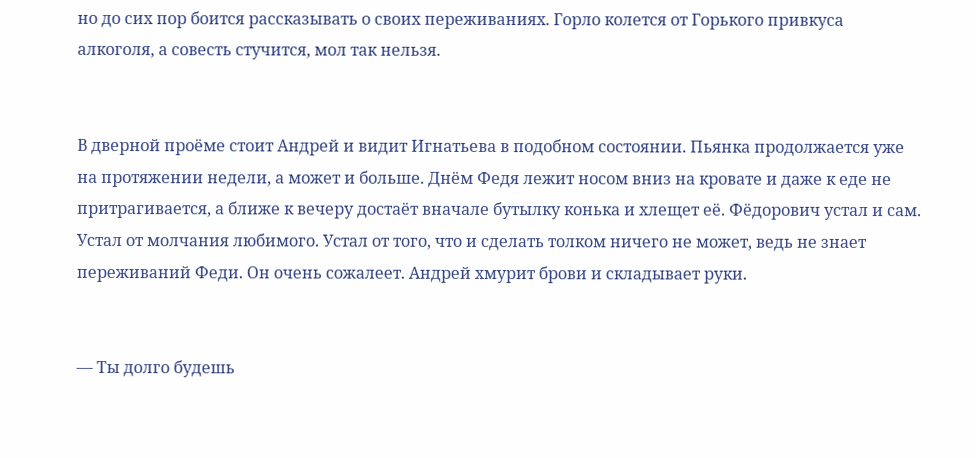но до сих пор боится рассказывать о своих переживаниях. Горло колется от Горького привкуса алкоголя, а совесть стучится, мол так нельзя.


В дверной проёме стоит Андрей и видит Игнатьева в подобном состоянии. Пьянка продолжается уже на протяжении недели, а может и больше. Днём Федя лежит носом вниз на кровате и даже к еде не притрагивается, а ближе к вечеру достаёт вначале бутылку конька и хлещет её. Фёдорович устал и сам. Устал от молчания любимого. Устал от того, что и сделать толком ничего не может, ведь не знает переживаний Феди. Он очень сожалеет. Андрей хмурит брови и складывает руки.


— Ты долго будешь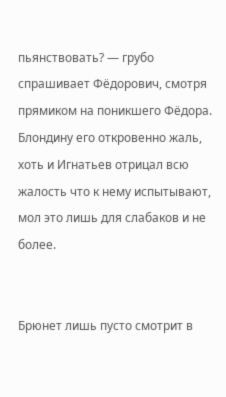пьянствовать? — грубо спрашивает Фёдорович, смотря прямиком на поникшего Фёдора. Блондину его откровенно жаль, хоть и Игнатьев отрицал всю жалость что к нему испытывают, мол это лишь для слабаков и не более.


Брюнет лишь пусто смотрит в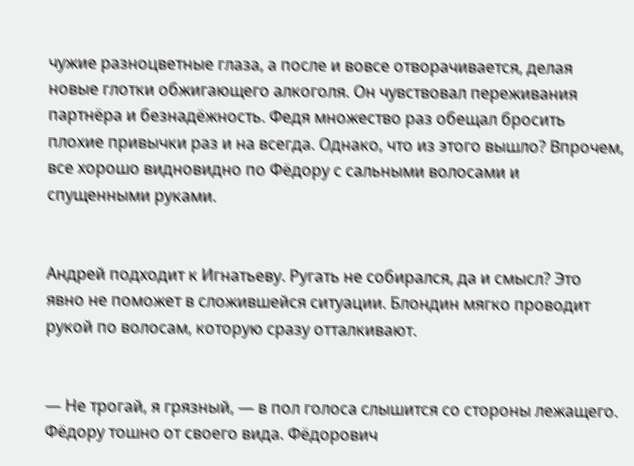чужие разноцветные глаза, а после и вовсе отворачивается, делая новые глотки обжигающего алкоголя. Он чувствовал переживания партнёра и безнадёжность. Федя множество раз обещал бросить плохие привычки раз и на всегда. Однако, что из этого вышло? Впрочем, все хорошо видновидно по Фёдору с сальными волосами и спущенными руками.


Андрей подходит к Игнатьеву. Ругать не собирался, да и смысл? Это явно не поможет в сложившейся ситуации. Блондин мягко проводит рукой по волосам, которую сразу отталкивают.


— Не трогай, я грязный, — в пол голоса слышится со стороны лежащего. Фёдору тошно от своего вида. Фёдорович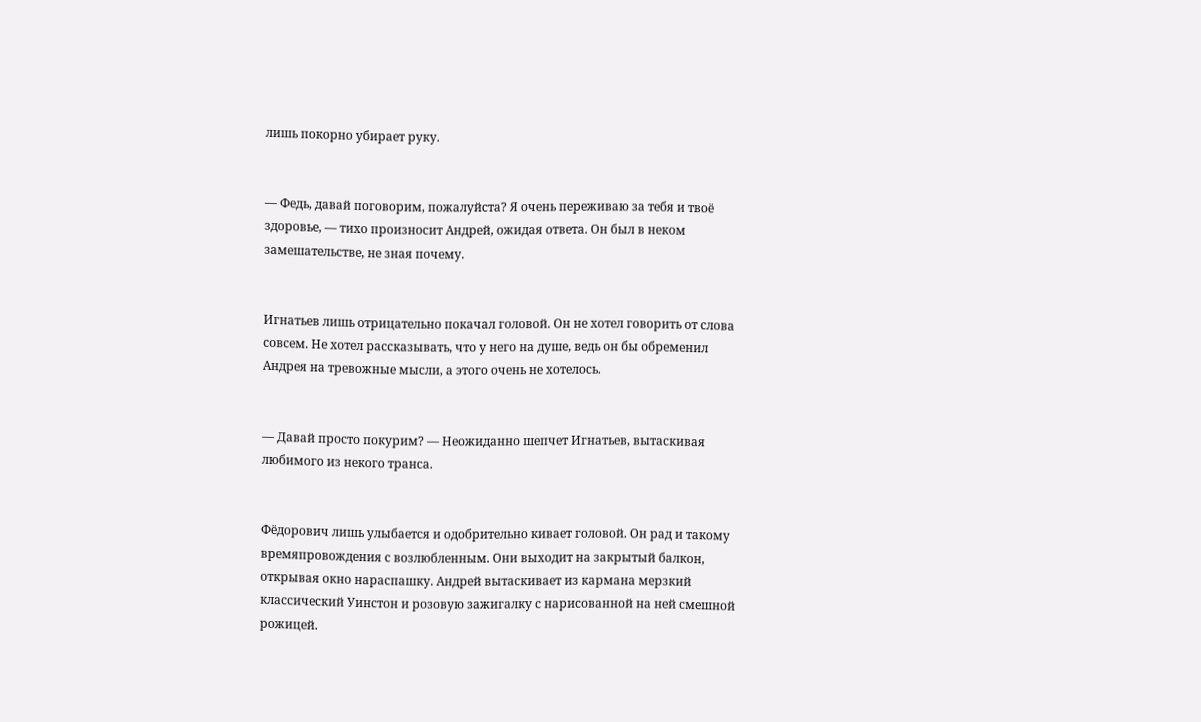лишь покорно убирает руку.


— Федь, давай поговорим, пожалуйста? Я очень переживаю за тебя и твоё здоровье, — тихо произносит Андрей, ожидая ответа. Он был в неком замешательстве, не зная почему.


Игнатьев лишь отрицательно покачал головой. Он не хотел говорить от слова совсем. Не хотел рассказывать, что у него на душе, ведь он бы обременил Андрея на тревожные мысли, а этого очень не хотелось.


— Давай просто покурим? — Неожиданно шепчет Игнатьев, вытаскивая любимого из некого транса.


Фёдорович лишь улыбается и одобрительно кивает головой. Он рад и такому времяпровождения с возлюбленным. Они выходит на закрытый балкон, открывая окно нараспашку. Андрей вытаскивает из кармана мерзкий классический Уинстон и розовую зажигалку с нарисованной на ней смешной рожицей.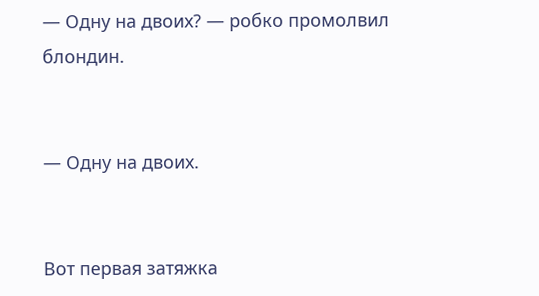— Одну на двоих? — робко промолвил блондин.


— Одну на двоих.


Вот первая затяжка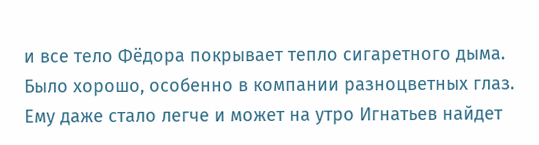и все тело Фёдора покрывает тепло сигаретного дыма. Было хорошо, особенно в компании разноцветных глаз. Ему даже стало легче и может на утро Игнатьев найдет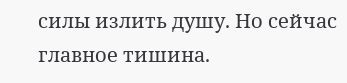силы излить душу. Но сейчас главное тишина.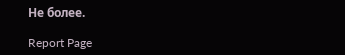Не более.

Report Page